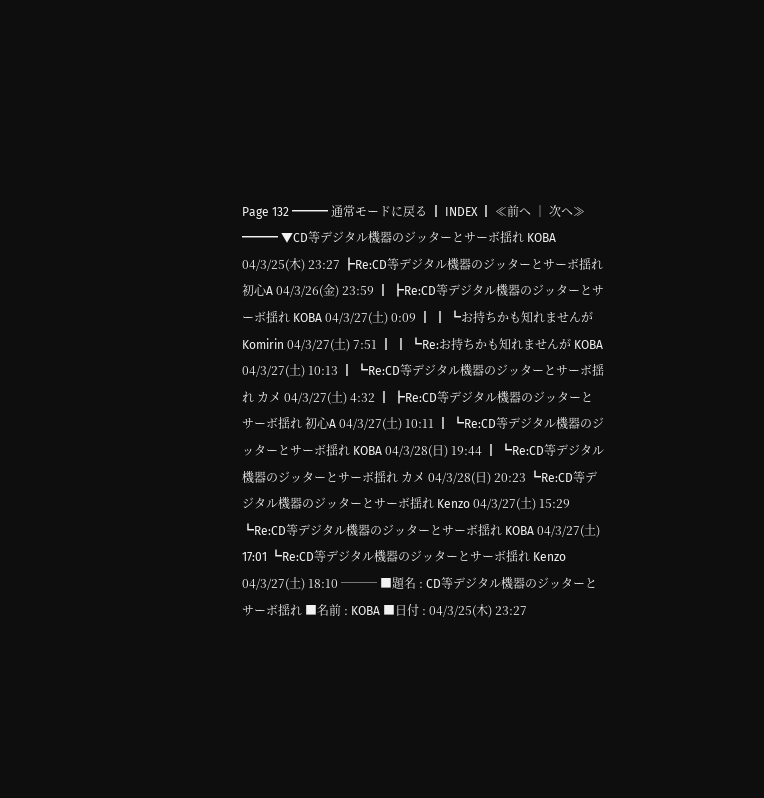Page 132 ━━━ 通常モードに戻る ┃ INDEX ┃ ≪前へ │ 次へ≫ ━━━ ▼CD等デジタル機器のジッターとサーボ揺れ KOBA 04/3/25(木) 23:27 ┣Re:CD等デジタル機器のジッターとサーボ揺れ 初心A 04/3/26(金) 23:59 ┃ ┣Re:CD等デジタル機器のジッターとサーボ揺れ KOBA 04/3/27(土) 0:09 ┃ ┃ ┗お持ちかも知れませんが Komirin 04/3/27(土) 7:51 ┃ ┃ ┗Re:お持ちかも知れませんが KOBA 04/3/27(土) 10:13 ┃ ┗Re:CD等デジタル機器のジッターとサーボ揺れ カメ 04/3/27(土) 4:32 ┃ ┣Re:CD等デジタル機器のジッターとサーボ揺れ 初心A 04/3/27(土) 10:11 ┃ ┗Re:CD等デジタル機器のジッターとサーボ揺れ KOBA 04/3/28(日) 19:44 ┃ ┗Re:CD等デジタル機器のジッターとサーボ揺れ カメ 04/3/28(日) 20:23 ┗Re:CD等デジタル機器のジッターとサーボ揺れ Kenzo 04/3/27(土) 15:29 ┗Re:CD等デジタル機器のジッターとサーボ揺れ KOBA 04/3/27(土) 17:01 ┗Re:CD等デジタル機器のジッターとサーボ揺れ Kenzo 04/3/27(土) 18:10 ─── ■題名 : CD等デジタル機器のジッターとサーボ揺れ ■名前 : KOBA ■日付 : 04/3/25(木) 23:27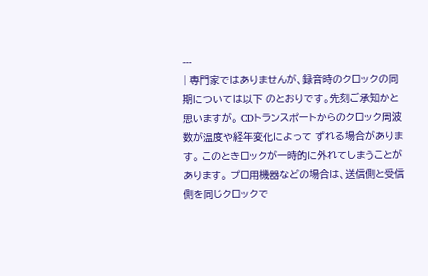---
| 専門家ではありませんが、録音時のクロックの同期については以下 のとおりです。先刻ご承知かと思いますが。 CDトランスポートからのクロック周波数が温度や経年変化によって ずれる場合があります。 このときロックが一時的に外れてしまうことがあります。 プロ用機器などの場合は、送信側と受信側を同じクロックで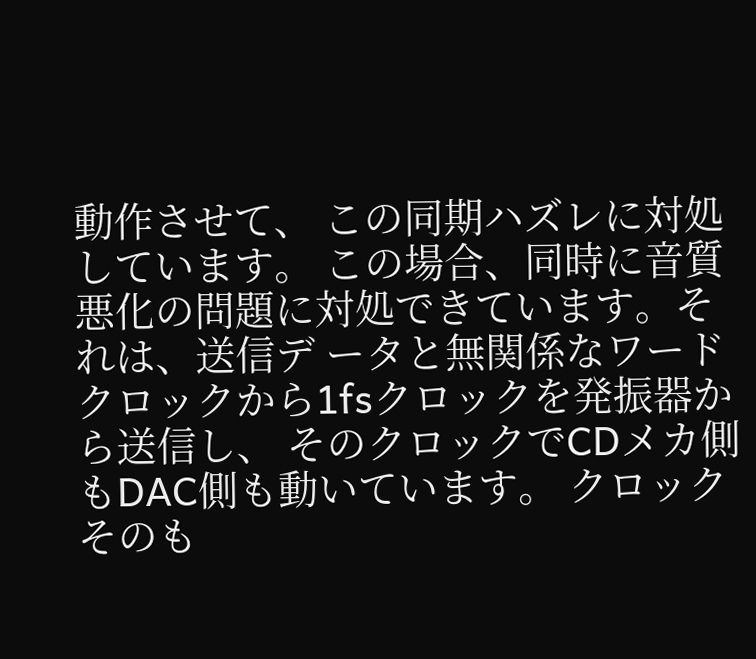動作させて、 この同期ハズレに対処しています。 この場合、同時に音質悪化の問題に対処できています。それは、送信デ ータと無関係なワードクロックから1fsクロックを発振器から送信し、 そのクロックでCDメカ側もDAC側も動いています。 クロックそのも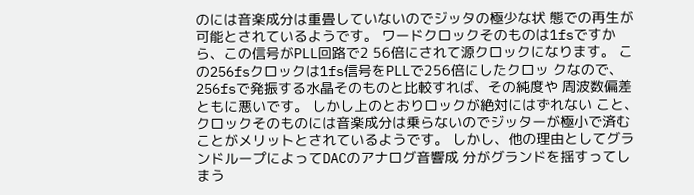のには音楽成分は重畳していないのでジッタの極少な状 態での再生が可能とされているようです。 ワードクロックそのものは1fsですから、この信号がPLL回路で2 56倍にされて源クロックになります。 この256fsクロックは1fs信号をPLLで256倍にしたクロッ クなので、256fsで発振する水晶そのものと比較すれば、その純度や 周波数偏差ともに悪いです。 しかし上のとおりロックが絶対にはずれない こと、クロックそのものには音楽成分は乗らないのでジッターが極小で済む ことがメリットとされているようです。 しかし、他の理由としてグランドループによってDACのアナログ音響成 分がグランドを揺すってしまう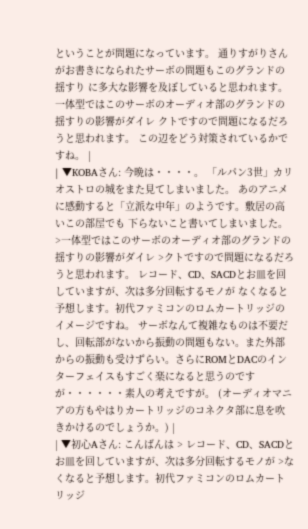ということが問題になっています。 通りすがりさんがお書きになられたサーボの問題もこのグランドの揺すり に多大な影響を及ぼしていると思われます。 一体型ではこのサーボのオーディオ部のグランドの揺すりの影響がダイレ クトですので問題になるだろうと思われます。 この辺をどう対策されているかですね。 |
| ▼KOBAさん: 今晩は・・・・。 「ルパン3世」カリオストロの城をまた見てしまいました。 あのアニメに感動すると「立派な中年」のようです。敷居の高いこの部屋でも 下らないこと書いてしまいました。 >一体型ではこのサーボのオーディオ部のグランドの揺すりの影響がダイレ >クトですので問題になるだろうと思われます。 レコード、CD、SACDとお皿を回していますが、次は多分回転するモノが なくなると予想します。初代ファミコンのロムカートリッジのイメージですね。 サーボなんて複雑なものは不要だし、回転部がないから振動の問題もない。また外部からの振動も受けずらい。さらにROMとDACのインターフェイスもすごく楽になると思うのですが・・・・・・素人の考えですが。 (オーディオマニアの方もやはりカートリッジのコネクタ部に息を吹きかけるのでしょうか。) |
| ▼初心Aさん: こんばんは > レコード、CD、SACDとお皿を回していますが、次は多分回転するモノが >なくなると予想します。初代ファミコンのロムカートリッジ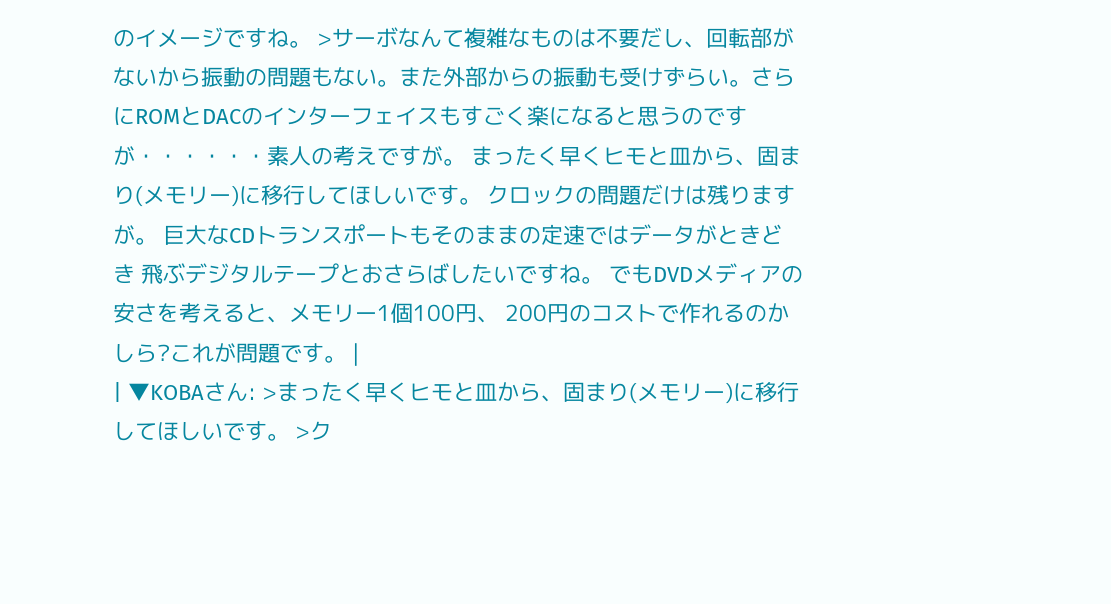のイメージですね。 >サーボなんて複雑なものは不要だし、回転部がないから振動の問題もない。また外部からの振動も受けずらい。さらにROMとDACのインターフェイスもすごく楽になると思うのですが・・・・・・素人の考えですが。 まったく早くヒモと皿から、固まり(メモリー)に移行してほしいです。 クロックの問題だけは残りますが。 巨大なCDトランスポートもそのままの定速ではデータがときどき 飛ぶデジタルテープとおさらばしたいですね。 でもDVDメディアの安さを考えると、メモリー1個100円、 200円のコストで作れるのかしら?これが問題です。 |
| ▼KOBAさん: >まったく早くヒモと皿から、固まり(メモリー)に移行してほしいです。 >ク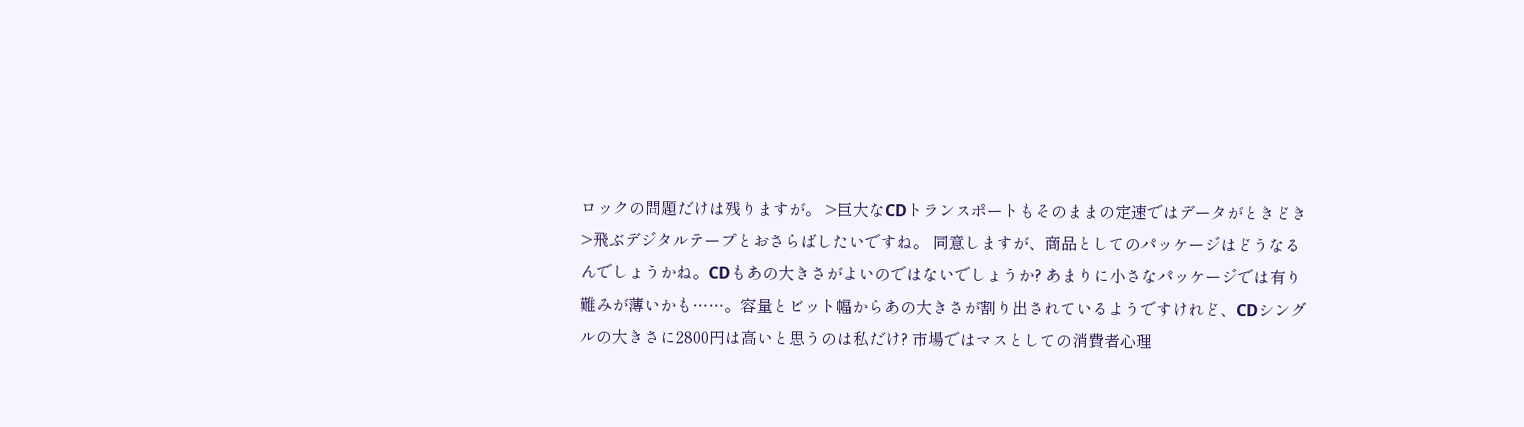ロックの問題だけは残りますが。 >巨大なCDトランスポートもそのままの定速ではデータがときどき >飛ぶデジタルテープとおさらばしたいですね。 同意しますが、商品としてのパッケージはどうなるんでしょうかね。CDもあの大きさがよいのではないでしょうか? あまりに小さなパッケージでは有り難みが薄いかも……。容量とビット幅からあの大きさが割り出されているようですけれど、CDシングルの大きさに2800円は高いと思うのは私だけ? 市場ではマスとしての消費者心理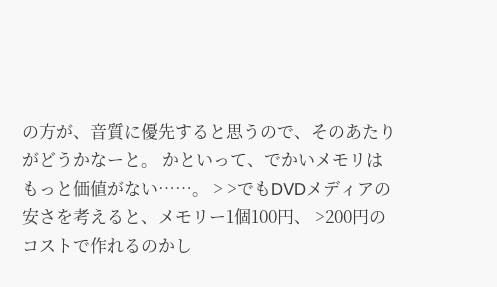の方が、音質に優先すると思うので、そのあたりがどうかなーと。 かといって、でかいメモリはもっと価値がない……。 > >でもDVDメディアの安さを考えると、メモリー1個100円、 >200円のコストで作れるのかし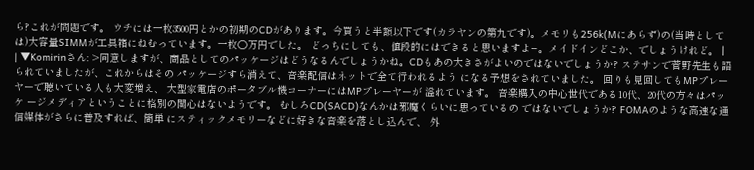ら?これが問題です。 ウチには一枚3500円とかの初期のCDがあります。今買うと半額以下です(カラヤンの第九です)。メモリも256k(Mにあらず)の(当時としては)大容量SIMMが工具箱にねむっています。一枚○万円でした。 どっちにしても、値段的にはできると思いますよ−。メイドインどこか、でしょうけれど。 |
| ▼Komirinさん: >同意しますが、商品としてのパッケージはどうなるんでしょうかね。CDもあの大きさがよいのではないでしょうか? ステサンで菅野先生も語られていましたが、これからはその パッケージすら消えて、音楽配信はネットで全て行われるよう になる予想をされていました。 回りも見回してもMPプレーヤーで聴いている人も大変増え、 大型家電店のポータブル機コーナーにはMPプレーヤーが 溢れています。 音楽購入の中心世代である10代、20代の方々はパッケ ージメディアということに格別の関心はないようです。 むしろCD(SACD)なんかは邪魔くらいに思っているの ではないでしょうか? FOMAのような高速な通信媒体がさらに普及すれば、簡単 にスティックメモリーなどに好きな音楽を落とし込んで、 外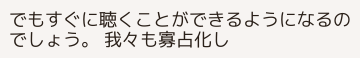でもすぐに聴くことができるようになるのでしょう。 我々も寡占化し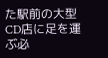た駅前の大型CD店に足を運ぶ必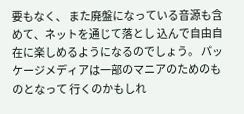要もなく、 また廃盤になっている音源も含めて、ネットを通じて落とし 込んで自由自在に楽しめるようになるのでしょう。 パッケージメディアは一部のマニアのためのものとなって 行くのかもしれ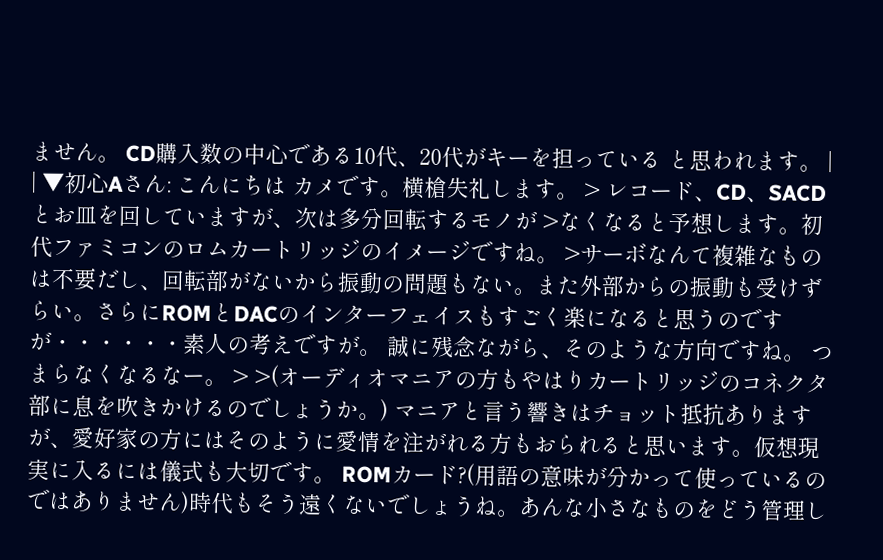ません。 CD購入数の中心である10代、20代がキーを担っている と思われます。 |
| ▼初心Aさん: こんにちは カメです。横槍失礼します。 > レコード、CD、SACDとお皿を回していますが、次は多分回転するモノが >なくなると予想します。初代ファミコンのロムカートリッジのイメージですね。 >サーボなんて複雑なものは不要だし、回転部がないから振動の問題もない。また外部からの振動も受けずらい。さらにROMとDACのインターフェイスもすごく楽になると思うのですが・・・・・・素人の考えですが。 誠に残念ながら、そのような方向ですね。 つまらなくなるなー。 > >(オーディオマニアの方もやはりカートリッジのコネクタ部に息を吹きかけるのでしょうか。) マニアと言う響きはチョット抵抗ありますが、愛好家の方にはそのように愛情を注がれる方もおられると思います。仮想現実に入るには儀式も大切です。 ROMカード?(用語の意味が分かって使っているのではありません)時代もそう遠くないでしょうね。あんな小さなものをどう管理し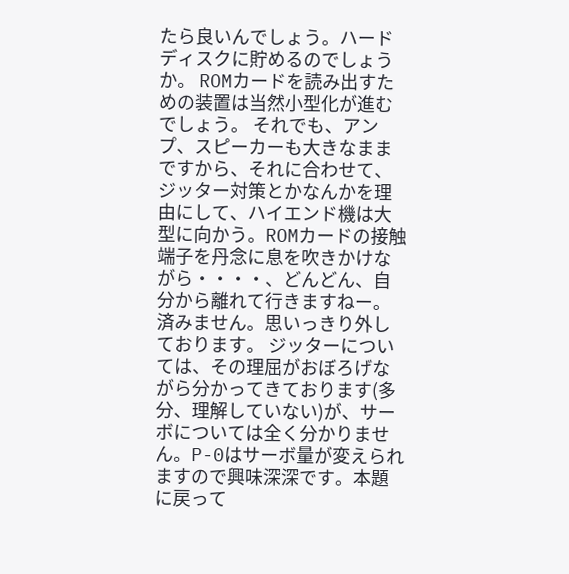たら良いんでしょう。ハードディスクに貯めるのでしょうか。 ROMカードを読み出すための装置は当然小型化が進むでしょう。 それでも、アンプ、スピーカーも大きなままですから、それに合わせて、ジッター対策とかなんかを理由にして、ハイエンド機は大型に向かう。ROMカードの接触端子を丹念に息を吹きかけながら・・・・、どんどん、自分から離れて行きますねー。 済みません。思いっきり外しております。 ジッターについては、その理屈がおぼろげながら分かってきております(多分、理解していない)が、サーボについては全く分かりません。P-0はサーボ量が変えられますので興味深深です。本題に戻って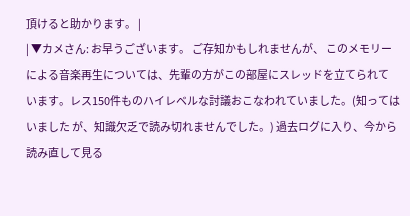頂けると助かります。 |
| ▼カメさん: お早うございます。 ご存知かもしれませんが、 このメモリーによる音楽再生については、先輩の方がこの部屋にスレッドを立てられて います。レス150件ものハイレベルな討議おこなわれていました。(知ってはいました が、知識欠乏で読み切れませんでした。) 過去ログに入り、今から読み直して見る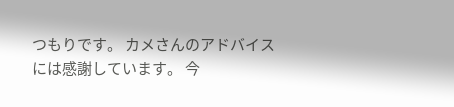つもりです。 カメさんのアドバイスには感謝しています。 今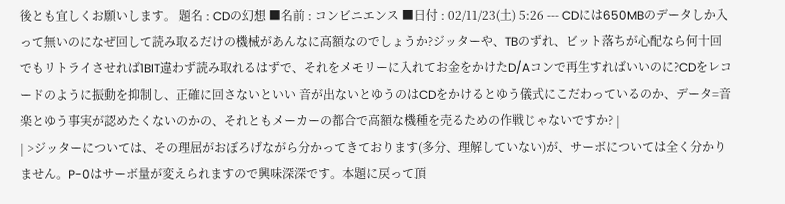後とも宜しくお願いします。 題名 : CDの幻想 ■名前 : コンビニエンス ■日付 : 02/11/23(土) 5:26 --- CDには650MBのデータしか入って無いのになぜ回して読み取るだけの機械があんなに高額なのでしょうか?ジッターや、TBのずれ、ビット落ちが心配なら何十回でもリトライさせれば1BIT違わず読み取れるはずで、それをメモリーに入れてお金をかけたD/Aコンで再生すればいいのに?CDをレコードのように振動を抑制し、正確に回さないといい 音が出ないとゆうのはCDをかけるとゆう儀式にこだわっているのか、データ=音楽とゆう事実が認めたくないのかの、それともメーカーの都合で高額な機種を売るための作戦じゃないですか? |
| >ジッターについては、その理屈がおぼろげながら分かってきております(多分、理解していない)が、サーボについては全く分かりません。P-0はサーボ量が変えられますので興味深深です。本題に戻って頂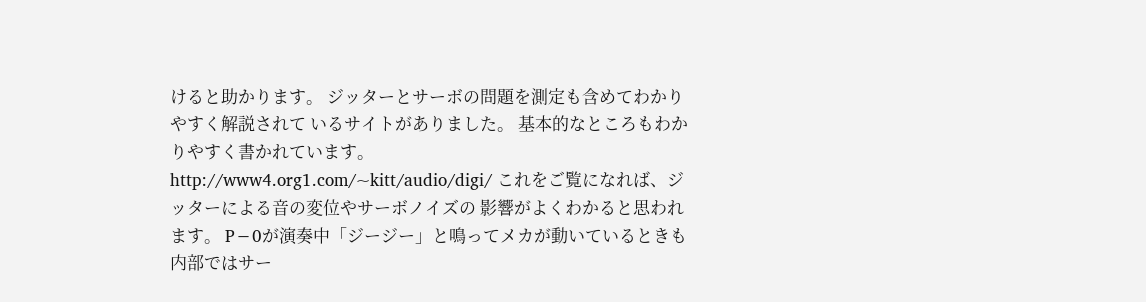けると助かります。 ジッターとサーボの問題を測定も含めてわかりやすく解説されて いるサイトがありました。 基本的なところもわかりやすく書かれています。 http://www4.org1.com/~kitt/audio/digi/ これをご覧になれば、ジッターによる音の変位やサーボノイズの 影響がよくわかると思われます。 P−0が演奏中「ジージー」と鳴ってメカが動いているときも 内部ではサー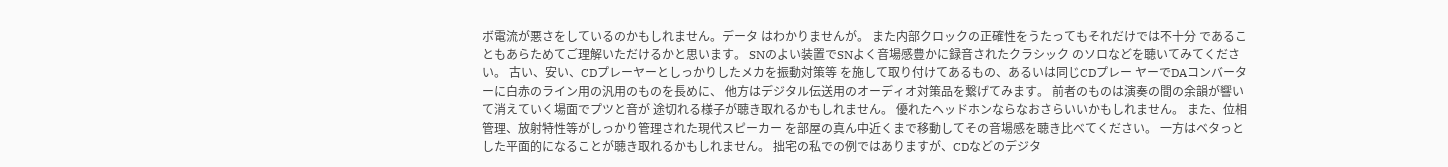ボ電流が悪さをしているのかもしれません。データ はわかりませんが。 また内部クロックの正確性をうたってもそれだけでは不十分 であることもあらためてご理解いただけるかと思います。 SNのよい装置でSNよく音場感豊かに録音されたクラシック のソロなどを聴いてみてください。 古い、安い、CDプレーヤーとしっかりしたメカを振動対策等 を施して取り付けてあるもの、あるいは同じCDプレー ヤーでDAコンバーターに白赤のライン用の汎用のものを長めに、 他方はデジタル伝送用のオーディオ対策品を繋げてみます。 前者のものは演奏の間の余韻が響いて消えていく場面でプツと音が 途切れる様子が聴き取れるかもしれません。 優れたヘッドホンならなおさらいいかもしれません。 また、位相管理、放射特性等がしっかり管理された現代スピーカー を部屋の真ん中近くまで移動してその音場感を聴き比べてください。 一方はベタっとした平面的になることが聴き取れるかもしれません。 拙宅の私での例ではありますが、CDなどのデジタ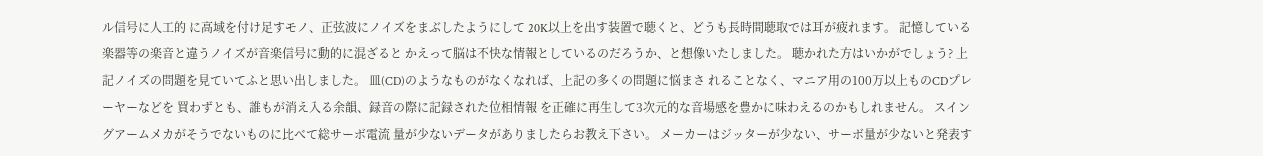ル信号に人工的 に高域を付け足すモノ、正弦波にノイズをまぶしたようにして 20K以上を出す装置で聴くと、どうも長時間聴取では耳が疲れます。 記憶している楽器等の楽音と違うノイズが音楽信号に動的に混ざると かえって脳は不快な情報としているのだろうか、と想像いたしました。 聴かれた方はいかがでしょう? 上記ノイズの問題を見ていてふと思い出しました。 皿(CD)のようなものがなくなれば、上記の多くの問題に悩まさ れることなく、マニア用の100万以上ものCDプレーヤーなどを 買わずとも、誰もが消え入る余韻、録音の際に記録された位相情報 を正確に再生して3次元的な音場感を豊かに味わえるのかもしれません。 スイングアームメカがそうでないものに比べて総サーボ電流 量が少ないデータがありましたらお教え下さい。 メーカーはジッターが少ない、サーボ量が少ないと発表す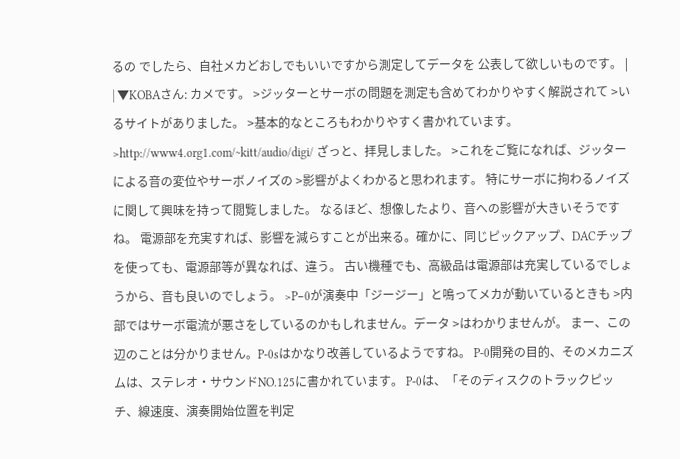るの でしたら、自社メカどおしでもいいですから測定してデータを 公表して欲しいものです。 |
| ▼KOBAさん: カメです。 >ジッターとサーボの問題を測定も含めてわかりやすく解説されて >いるサイトがありました。 >基本的なところもわかりやすく書かれています。 >http://www4.org1.com/~kitt/audio/digi/ ざっと、拝見しました。 >これをご覧になれば、ジッターによる音の変位やサーボノイズの >影響がよくわかると思われます。 特にサーボに拘わるノイズに関して興味を持って閲覧しました。 なるほど、想像したより、音への影響が大きいそうですね。 電源部を充実すれば、影響を減らすことが出来る。確かに、同じピックアップ、DACチップを使っても、電源部等が異なれば、違う。 古い機種でも、高級品は電源部は充実しているでしょうから、音も良いのでしょう。 >P−0が演奏中「ジージー」と鳴ってメカが動いているときも >内部ではサーボ電流が悪さをしているのかもしれません。データ >はわかりませんが。 まー、この辺のことは分かりません。P-0sはかなり改善しているようですね。 P-0開発の目的、そのメカニズムは、ステレオ・サウンドNO.125に書かれています。 P-0は、「そのディスクのトラックピッチ、線速度、演奏開始位置を判定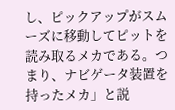し、ピックアップがスムーズに移動してピットを読み取るメカである。つまり、ナビゲータ装置を持ったメカ」と説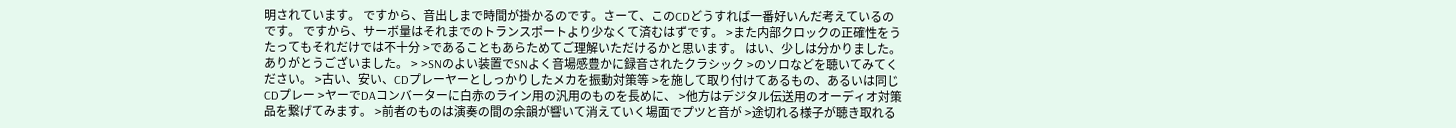明されています。 ですから、音出しまで時間が掛かるのです。さーて、このCDどうすれば一番好いんだ考えているのです。 ですから、サーボ量はそれまでのトランスポートより少なくて済むはずです。 >また内部クロックの正確性をうたってもそれだけでは不十分 >であることもあらためてご理解いただけるかと思います。 はい、少しは分かりました。ありがとうございました。 > >SNのよい装置でSNよく音場感豊かに録音されたクラシック >のソロなどを聴いてみてください。 >古い、安い、CDプレーヤーとしっかりしたメカを振動対策等 >を施して取り付けてあるもの、あるいは同じCDプレー >ヤーでDAコンバーターに白赤のライン用の汎用のものを長めに、 >他方はデジタル伝送用のオーディオ対策品を繋げてみます。 >前者のものは演奏の間の余韻が響いて消えていく場面でプツと音が >途切れる様子が聴き取れる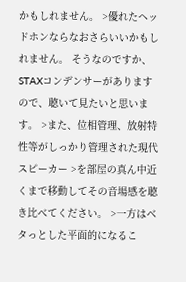かもしれません。 >優れたヘッドホンならなおさらいいかもしれません。 そうなのですか、STAXコンデンサーがありますので、聴いて見たいと思います。 >また、位相管理、放射特性等がしっかり管理された現代スピーカー >を部屋の真ん中近くまで移動してその音場感を聴き比べてください。 >一方はベタっとした平面的になるこ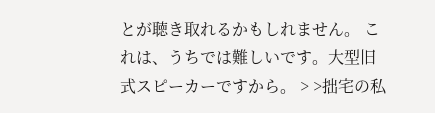とが聴き取れるかもしれません。 これは、うちでは難しいです。大型旧式スピーカーですから。 > >拙宅の私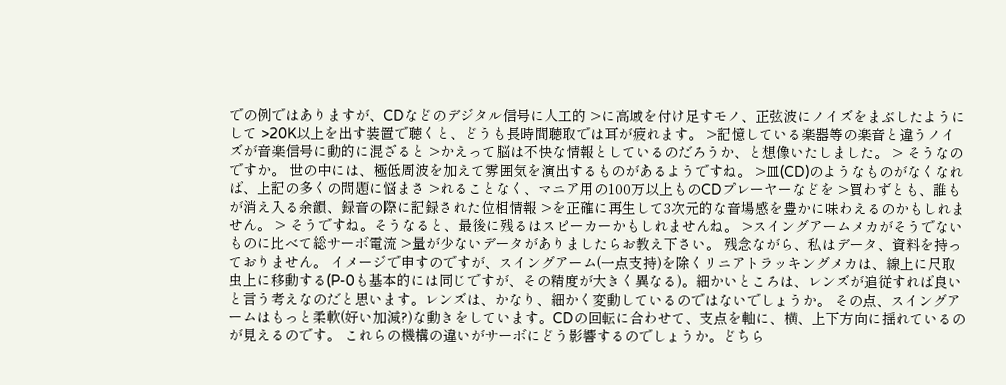での例ではありますが、CDなどのデジタル信号に人工的 >に高域を付け足すモノ、正弦波にノイズをまぶしたようにして >20K以上を出す装置で聴くと、どうも長時間聴取では耳が疲れます。 >記憶している楽器等の楽音と違うノイズが音楽信号に動的に混ざると >かえって脳は不快な情報としているのだろうか、と想像いたしました。 > そうなのですか。 世の中には、極低周波を加えて雰囲気を演出するものがあるようですね。 >皿(CD)のようなものがなくなれば、上記の多くの問題に悩まさ >れることなく、マニア用の100万以上ものCDプレーヤーなどを >買わずとも、誰もが消え入る余韻、録音の際に記録された位相情報 >を正確に再生して3次元的な音場感を豊かに味わえるのかもしれません。 > そうですね。そうなると、最後に残るはスピーカーかもしれませんね。 >スイングアームメカがそうでないものに比べて総サーボ電流 >量が少ないデータがありましたらお教え下さい。 残念ながら、私はデータ、資料を持っておりません。 イメージで申すのですが、スイングアーム(一点支持)を除くリニアトラッキングメカは、線上に尺取虫上に移動する(P-0も基本的には同じですが、その精度が大きく異なる)。細かいところは、レンズが追従すれば良いと言う考えなのだと思います。レンズは、かなり、細かく変動しているのではないでしょうか。 その点、スイングアームはもっと柔軟(好い加減?)な動きをしています。CDの回転に合わせて、支点を軸に、横、上下方向に揺れているのが見えるのです。 これらの機構の違いがサーボにどう影響するのでしょうか。どちら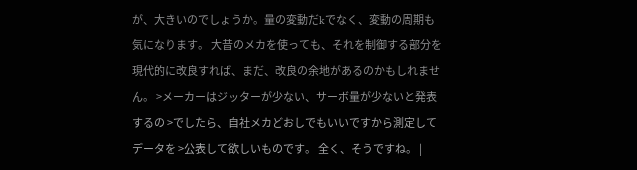が、大きいのでしょうか。量の変動だkでなく、変動の周期も気になります。 大昔のメカを使っても、それを制御する部分を現代的に改良すれば、まだ、改良の余地があるのかもしれません。 >メーカーはジッターが少ない、サーボ量が少ないと発表するの >でしたら、自社メカどおしでもいいですから測定してデータを >公表して欲しいものです。 全く、そうですね。 |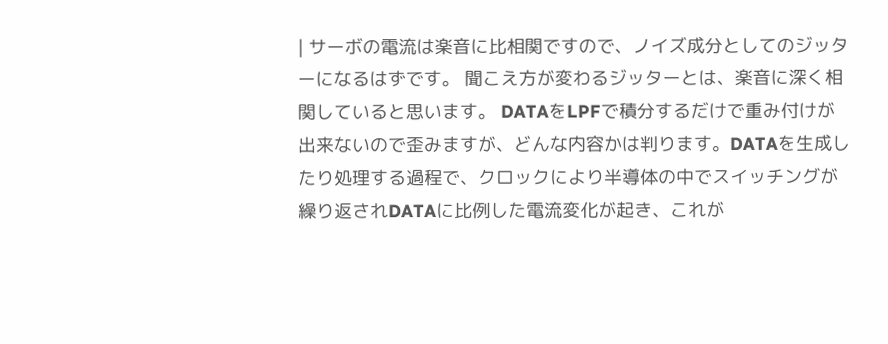| サーボの電流は楽音に比相関ですので、ノイズ成分としてのジッターになるはずです。 聞こえ方が変わるジッターとは、楽音に深く相関していると思います。 DATAをLPFで積分するだけで重み付けが出来ないので歪みますが、どんな内容かは判ります。DATAを生成したり処理する過程で、クロックにより半導体の中でスイッチングが繰り返されDATAに比例した電流変化が起き、これが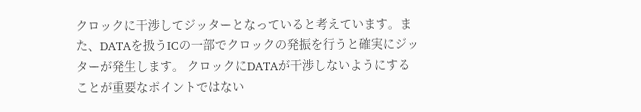クロックに干渉してジッターとなっていると考えています。また、DATAを扱うICの一部でクロックの発振を行うと確実にジッターが発生します。 クロックにDATAが干渉しないようにすることが重要なポイントではない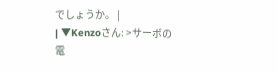でしょうか。 |
| ▼Kenzoさん: >サーボの電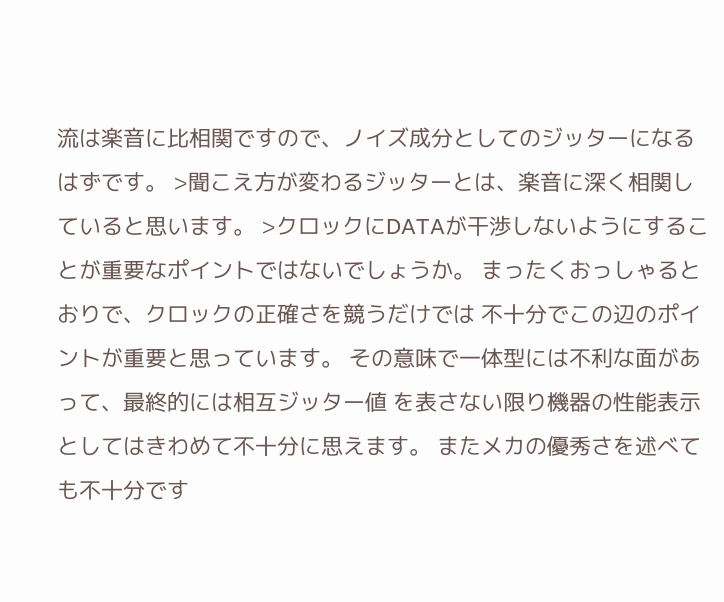流は楽音に比相関ですので、ノイズ成分としてのジッターになるはずです。 >聞こえ方が変わるジッターとは、楽音に深く相関していると思います。 >クロックにDATAが干渉しないようにすることが重要なポイントではないでしょうか。 まったくおっしゃるとおりで、クロックの正確さを競うだけでは 不十分でこの辺のポイントが重要と思っています。 その意味で一体型には不利な面があって、最終的には相互ジッター値 を表さない限り機器の性能表示としてはきわめて不十分に思えます。 またメカの優秀さを述べても不十分です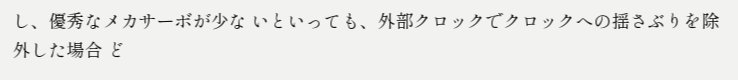し、優秀なメカサーボが少な いといっても、外部クロックでクロックへの揺さぶりを除外した場合 ど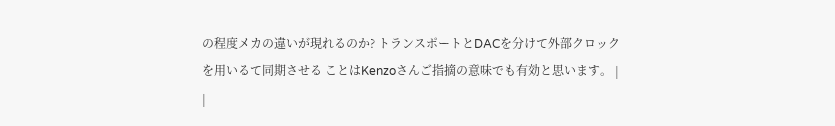の程度メカの違いが現れるのか? トランスポートとDACを分けて外部クロックを用いるて同期させる ことはKenzoさんご指摘の意味でも有効と思います。 |
|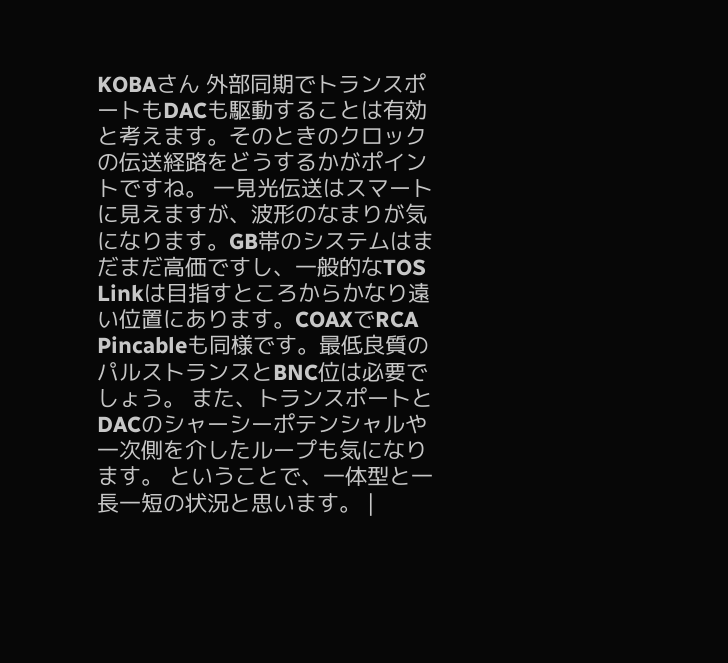KOBAさん 外部同期でトランスポートもDACも駆動することは有効と考えます。そのときのクロックの伝送経路をどうするかがポイントですね。 一見光伝送はスマートに見えますが、波形のなまりが気になります。GB帯のシステムはまだまだ高価ですし、一般的なTOS Linkは目指すところからかなり遠い位置にあります。COAXでRCA Pincableも同様です。最低良質のパルストランスとBNC位は必要でしょう。 また、トランスポートとDACのシャーシーポテンシャルや一次側を介したループも気になります。 ということで、一体型と一長一短の状況と思います。 |